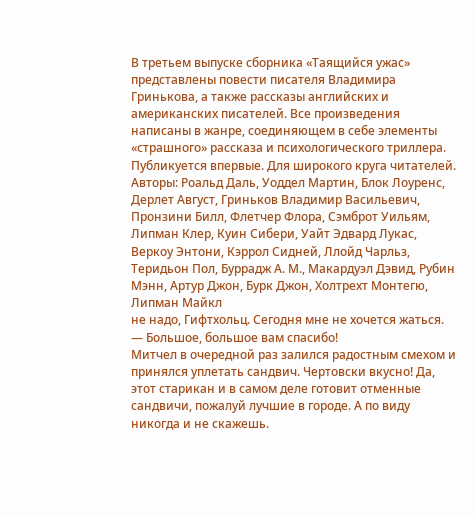В третьем выпуске сборника «Таящийся ужас» представлены повести писателя Владимира Гринькова, а также рассказы английских и американских писателей. Все произведения написаны в жанре, соединяющем в себе элементы «страшного» рассказа и психологического триллера. Публикуется впервые. Для широкого круга читателей.
Авторы: Роальд Даль, Уоддел Мартин, Блок Лоуренс, Дерлет Август, Гриньков Владимир Васильевич, Пронзини Билл, Флетчер Флора, Сэмброт Уильям, Липман Клер, Куин Сибери, Уайт Эдвард Лукас, Веркоу Энтони, Кэррол Сидней, Ллойд Чарльз, Теридьон Пол, Буррадж А. М., Макардуэл Дэвид, Рубин Мэнн, Артур Джон, Бурк Джон, Холтрехт Монтегю, Липман Майкл
не надо, Гифтхольц. Сегодня мне не хочется жаться.
— Большое, большое вам спасибо!
Митчел в очередной раз залился радостным смехом и принялся уплетать сандвич. Чертовски вкусно! Да, этот старикан и в самом деле готовит отменные сандвичи, пожалуй лучшие в городе. А по виду никогда и не скажешь.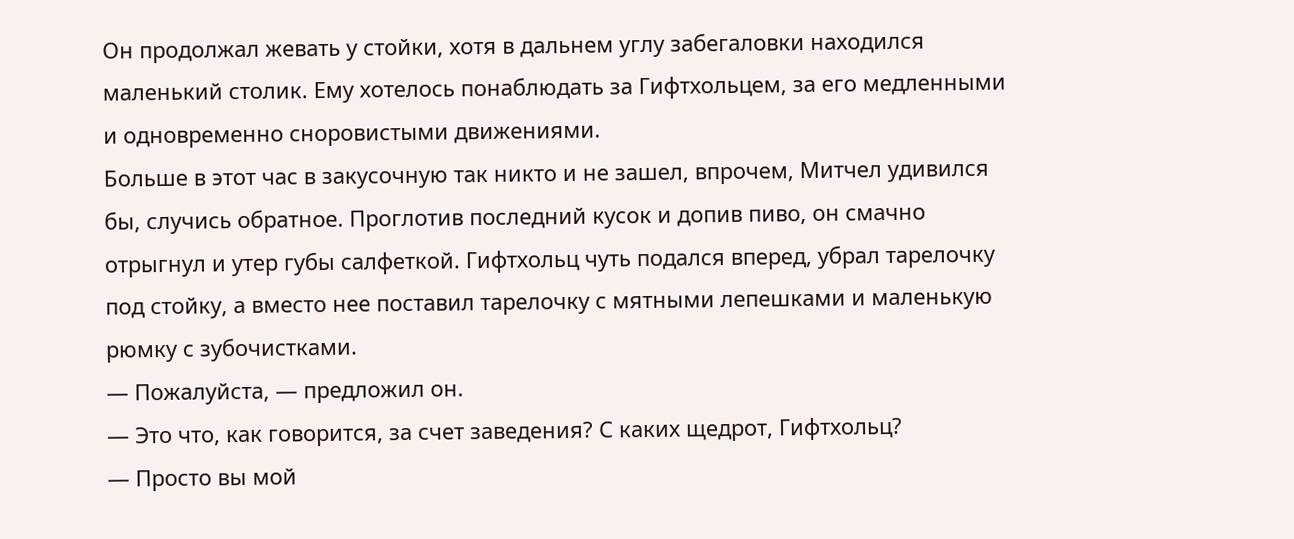Он продолжал жевать у стойки, хотя в дальнем углу забегаловки находился маленький столик. Ему хотелось понаблюдать за Гифтхольцем, за его медленными и одновременно сноровистыми движениями.
Больше в этот час в закусочную так никто и не зашел, впрочем, Митчел удивился бы, случись обратное. Проглотив последний кусок и допив пиво, он смачно отрыгнул и утер губы салфеткой. Гифтхольц чуть подался вперед, убрал тарелочку под стойку, а вместо нее поставил тарелочку с мятными лепешками и маленькую рюмку с зубочистками.
— Пожалуйста, — предложил он.
— Это что, как говорится, за счет заведения? С каких щедрот, Гифтхольц?
— Просто вы мой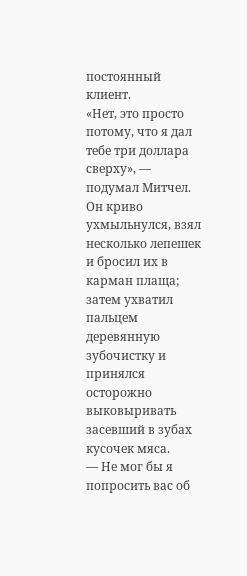постоянный клиент.
«Нет, это просто потому, что я дал тебе три доллара сверху», — подумал Митчел. Он криво ухмыльнулся, взял несколько лепешек и бросил их в карман плаща; затем ухватил пальцем деревянную зубочистку и принялся осторожно выковыривать засевший в зубах кусочек мяса.
— Не мог бы я попросить вас об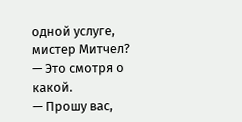одной услуге, мистер Митчел?
— Это смотря о какой.
— Прошу вас,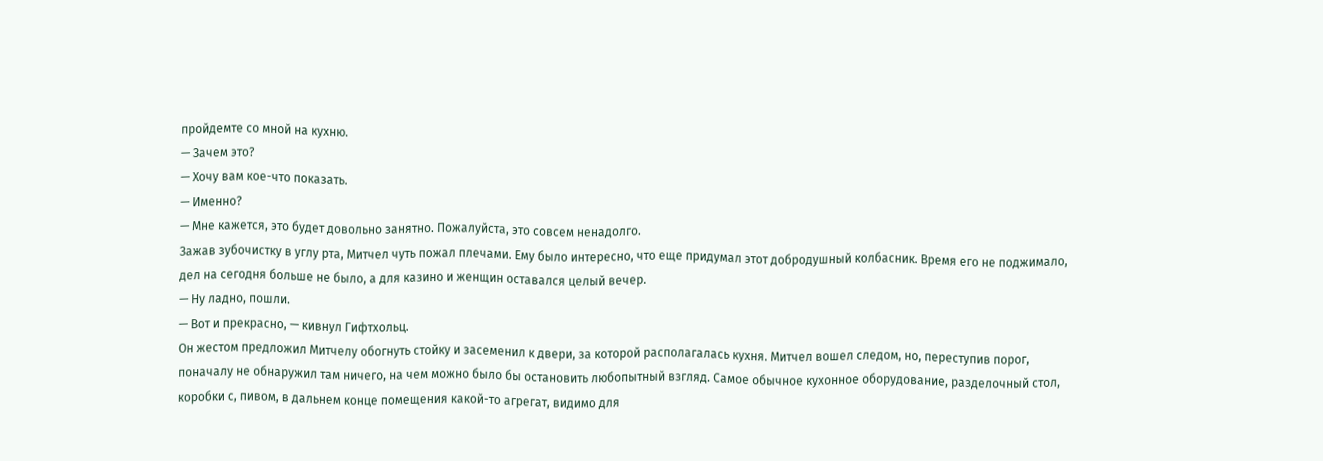пройдемте со мной на кухню.
— Зачем это?
— Хочу вам кое-что показать.
— Именно?
— Мне кажется, это будет довольно занятно. Пожалуйста, это совсем ненадолго.
Зажав зубочистку в углу рта, Митчел чуть пожал плечами. Ему было интересно, что еще придумал этот добродушный колбасник. Время его не поджимало, дел на сегодня больше не было, а для казино и женщин оставался целый вечер.
— Ну ладно, пошли.
— Вот и прекрасно, — кивнул Гифтхольц.
Он жестом предложил Митчелу обогнуть стойку и засеменил к двери, за которой располагалась кухня. Митчел вошел следом, но, переступив порог, поначалу не обнаружил там ничего, на чем можно было бы остановить любопытный взгляд. Самое обычное кухонное оборудование, разделочный стол, коробки с, пивом, в дальнем конце помещения какой-то агрегат, видимо для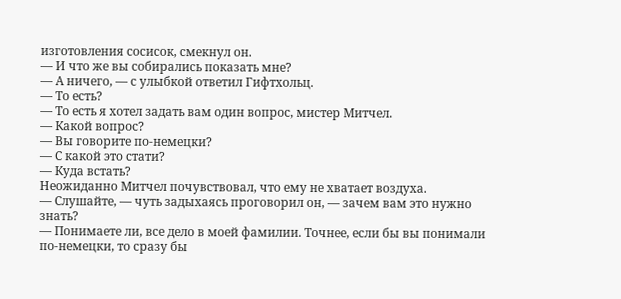изготовления сосисок, смекнул он.
— И что же вы собирались показать мне?
— А ничего, — с улыбкой ответил Гифтхольц.
— То есть?
— То есть я хотел задать вам один вопрос, мистер Митчел.
— Какой вопрос?
— Вы говорите по-немецки?
— С какой это стати?
— Куда встать?
Неожиданно Митчел почувствовал, что ему не хватает воздуха.
— Слушайте, — чуть задыхаясь проговорил он, — зачем вам это нужно знать?
— Понимаете ли, все дело в моей фамилии. Точнее, если бы вы понимали по-немецки, то сразу бы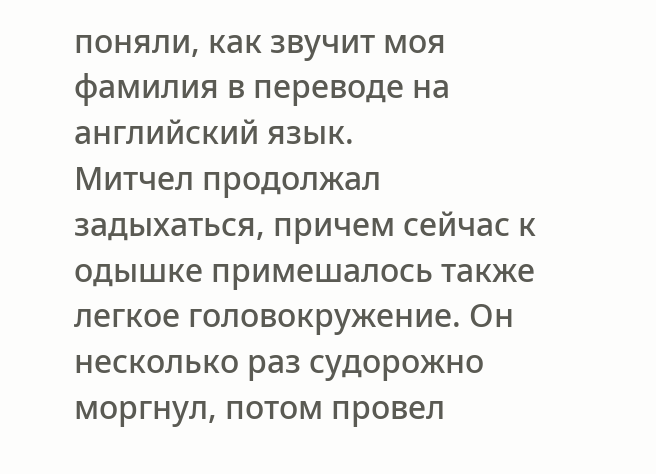поняли, как звучит моя фамилия в переводе на английский язык.
Митчел продолжал задыхаться, причем сейчас к одышке примешалось также легкое головокружение. Он несколько раз судорожно моргнул, потом провел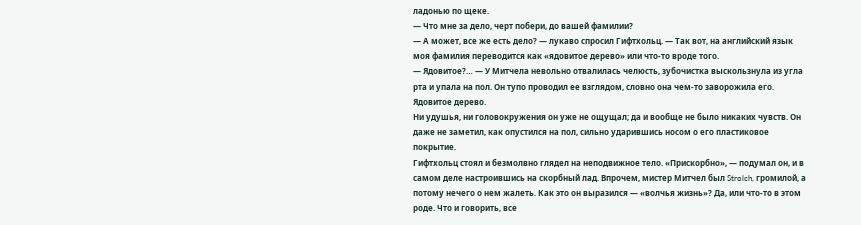ладонью по щеке.
— Что мне за дело, черт побери, до вашей фамилии?
— А может, все же есть дело? — лукаво спросил Гифтхольц. — Так вот, на английский язык моя фамилия переводится как «ядовитое дерево» или что-то вроде того.
— Ядовитое?… — У Митчела невольно отвалилась челюсть, зубочистка выскользнула из угла рта и упала на пол. Он тупо проводил ее взглядом, словно она чем-то заворожила его.
Ядовитое дерево.
Ни удушья, ни головокружения он уже не ощущал; да и вообще не было никаких чувств. Он даже не заметил, как опустился на пол, сильно ударившись носом о его пластиковое покрытие.
Гифтхольц стоял и безмолвно глядел на неподвижное тело. «Прискорбно», — подумал он, и в самом деле настроившись на скорбный лад. Впрочем, мистер Митчел был Strolch, громилой, а потому нечего о нем жалеть. Как это он выразился — «волчья жизнь»? Да, или что-то в этом роде. Что и говорить, все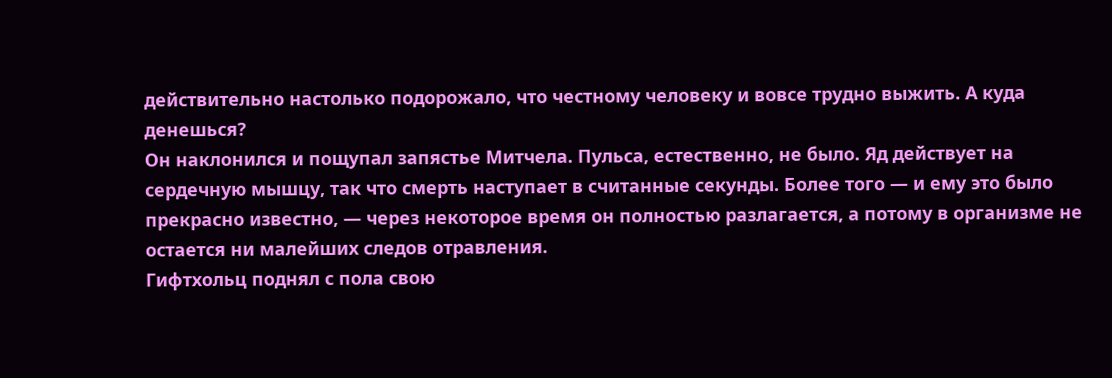действительно настолько подорожало, что честному человеку и вовсе трудно выжить. А куда денешься?
Он наклонился и пощупал запястье Митчела. Пульса, естественно, не было. Яд действует на сердечную мышцу, так что смерть наступает в считанные секунды. Более того — и ему это было прекрасно известно, — через некоторое время он полностью разлагается, а потому в организме не остается ни малейших следов отравления.
Гифтхольц поднял с пола свою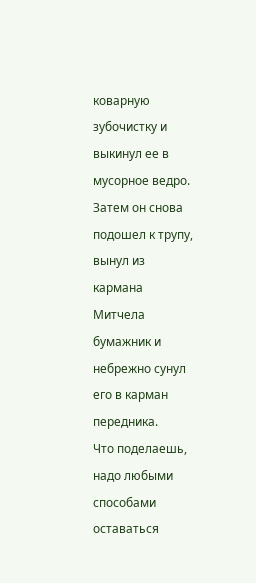коварную зубочистку и выкинул ее в мусорное ведро. Затем он снова подошел к трупу, вынул из кармана Митчела бумажник и небрежно сунул его в карман передника.
Что поделаешь, надо любыми способами оставаться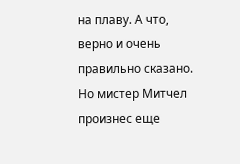на плаву. А что, верно и очень правильно сказано. Но мистер Митчел произнес еще